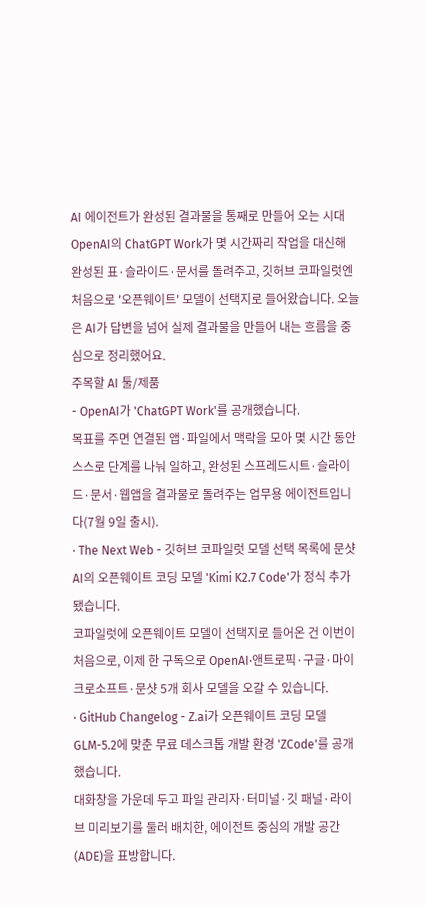AI 에이전트가 완성된 결과물을 통째로 만들어 오는 시대
OpenAI의 ChatGPT Work가 몇 시간짜리 작업을 대신해 완성된 표·슬라이드·문서를 돌려주고, 깃허브 코파일럿엔 처음으로 '오픈웨이트' 모델이 선택지로 들어왔습니다. 오늘은 AI가 답변을 넘어 실제 결과물을 만들어 내는 흐름을 중심으로 정리했어요.
주목할 AI 툴/제품
- OpenAI가 'ChatGPT Work'를 공개했습니다.
목표를 주면 연결된 앱·파일에서 맥락을 모아 몇 시간 동안 스스로 단계를 나눠 일하고, 완성된 스프레드시트·슬라이드·문서·웹앱을 결과물로 돌려주는 업무용 에이전트입니다(7월 9일 출시).
· The Next Web - 깃허브 코파일럿 모델 선택 목록에 문샷AI의 오픈웨이트 코딩 모델 'Kimi K2.7 Code'가 정식 추가됐습니다.
코파일럿에 오픈웨이트 모델이 선택지로 들어온 건 이번이 처음으로, 이제 한 구독으로 OpenAI·앤트로픽·구글·마이크로소프트·문샷 5개 회사 모델을 오갈 수 있습니다.
· GitHub Changelog - Z.ai가 오픈웨이트 코딩 모델 GLM-5.2에 맞춘 무료 데스크톱 개발 환경 'ZCode'를 공개했습니다.
대화창을 가운데 두고 파일 관리자·터미널·깃 패널·라이브 미리보기를 둘러 배치한, 에이전트 중심의 개발 공간(ADE)을 표방합니다.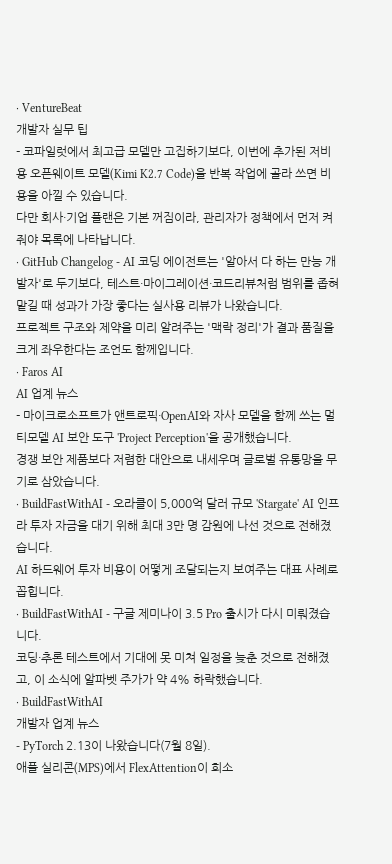· VentureBeat
개발자 실무 팁
- 코파일럿에서 최고급 모델만 고집하기보다, 이번에 추가된 저비용 오픈웨이트 모델(Kimi K2.7 Code)을 반복 작업에 골라 쓰면 비용을 아낄 수 있습니다.
다만 회사·기업 플랜은 기본 꺼짐이라, 관리자가 정책에서 먼저 켜줘야 목록에 나타납니다.
· GitHub Changelog - AI 코딩 에이전트는 '알아서 다 하는 만능 개발자'로 두기보다, 테스트·마이그레이션·코드리뷰처럼 범위를 좁혀 맡길 때 성과가 가장 좋다는 실사용 리뷰가 나왔습니다.
프로젝트 구조와 제약을 미리 알려주는 '맥락 정리'가 결과 품질을 크게 좌우한다는 조언도 함께입니다.
· Faros AI
AI 업계 뉴스
- 마이크로소프트가 앤트로픽·OpenAI와 자사 모델을 함께 쓰는 멀티모델 AI 보안 도구 'Project Perception'을 공개했습니다.
경쟁 보안 제품보다 저렴한 대안으로 내세우며 글로벌 유통망을 무기로 삼았습니다.
· BuildFastWithAI - 오라클이 5,000억 달러 규모 'Stargate' AI 인프라 투자 자금을 대기 위해 최대 3만 명 감원에 나선 것으로 전해졌습니다.
AI 하드웨어 투자 비용이 어떻게 조달되는지 보여주는 대표 사례로 꼽힙니다.
· BuildFastWithAI - 구글 제미나이 3.5 Pro 출시가 다시 미뤄졌습니다.
코딩·추론 테스트에서 기대에 못 미쳐 일정을 늦춘 것으로 전해졌고, 이 소식에 알파벳 주가가 약 4% 하락했습니다.
· BuildFastWithAI
개발자 업계 뉴스
- PyTorch 2.13이 나왔습니다(7월 8일).
애플 실리콘(MPS)에서 FlexAttention이 희소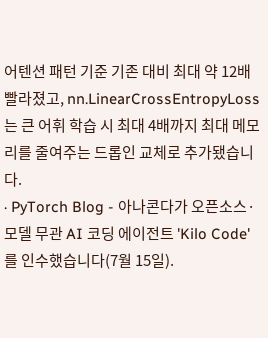어텐션 패턴 기준 기존 대비 최대 약 12배 빨라졌고, nn.LinearCrossEntropyLoss는 큰 어휘 학습 시 최대 4배까지 최대 메모리를 줄여주는 드롭인 교체로 추가됐습니다.
· PyTorch Blog - 아나콘다가 오픈소스·모델 무관 AI 코딩 에이전트 'Kilo Code'를 인수했습니다(7월 15일).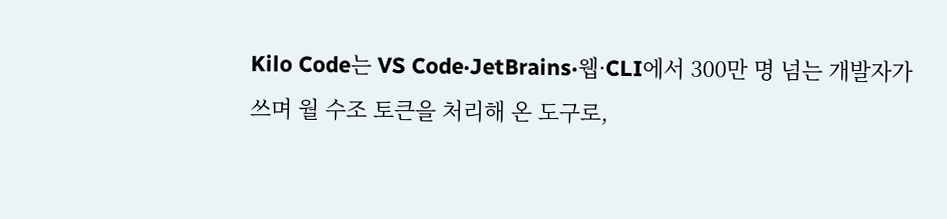Kilo Code는 VS Code·JetBrains·웹·CLI에서 300만 명 넘는 개발자가 쓰며 월 수조 토큰을 처리해 온 도구로,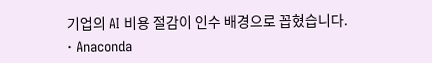기업의 AI 비용 절감이 인수 배경으로 꼽혔습니다.
· Anaconda